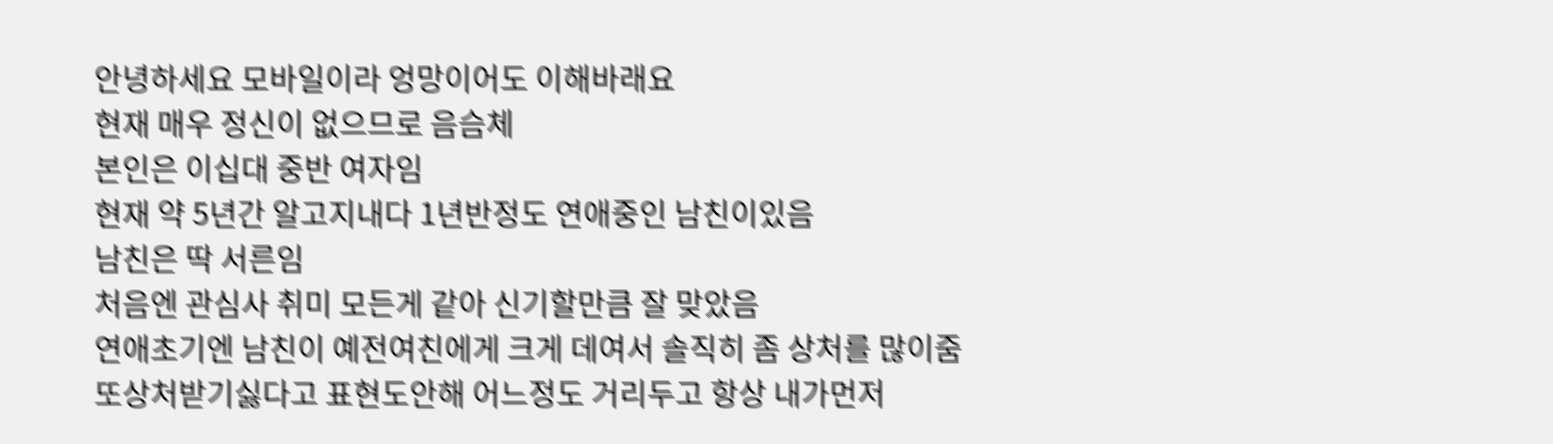안녕하세요 모바일이라 엉망이어도 이해바래요
현재 매우 정신이 없으므로 음슴체
본인은 이십대 중반 여자임
현재 약 5년간 알고지내다 1년반정도 연애중인 남친이있음
남친은 딱 서른임
처음엔 관심사 취미 모든게 같아 신기할만큼 잘 맞았음
연애초기엔 남친이 예전여친에게 크게 데여서 솔직히 좀 상처를 많이줌
또상처받기싫다고 표현도안해 어느정도 거리두고 항상 내가먼저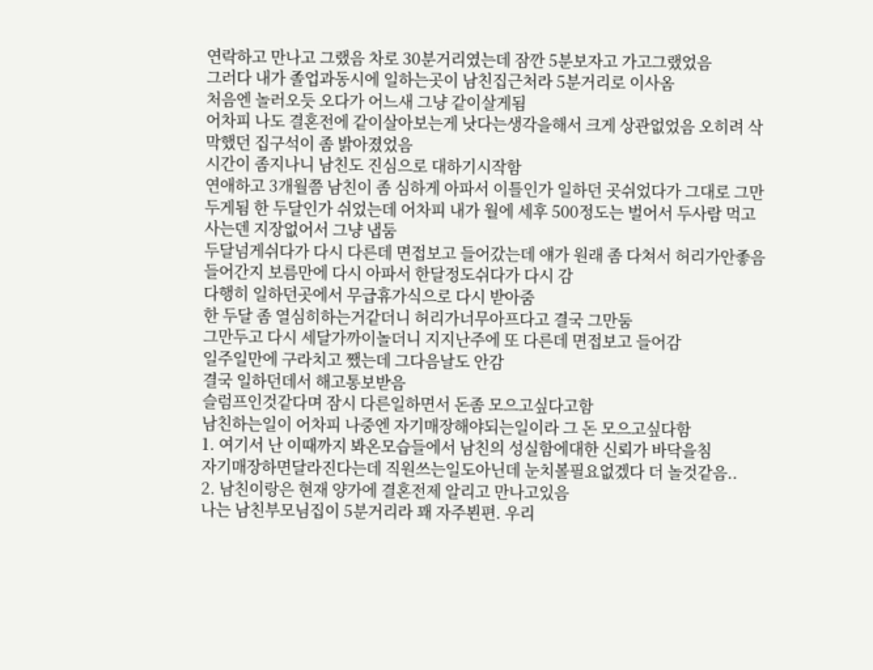연락하고 만나고 그랬음 차로 30분거리였는데 잠깐 5분보자고 가고그랬었음
그러다 내가 졸업과동시에 일하는곳이 남친집근처라 5분거리로 이사옴
처음엔 놀러오듯 오다가 어느새 그냥 같이살게됨
어차피 나도 결혼전에 같이살아보는게 낫다는생각을해서 크게 상관없었음 오히려 삭막했던 집구석이 좀 밝아졌었음
시간이 좀지나니 남친도 진심으로 대하기시작함
연애하고 3개월쯤 남친이 좀 심하게 아파서 이틀인가 일하던 곳쉬었다가 그대로 그만두게됨 한 두달인가 쉬었는데 어차피 내가 월에 세후 500정도는 벌어서 두사람 먹고사는덴 지장없어서 그냥 냅둠
두달넘게쉬다가 다시 다른데 면접보고 들어갔는데 얘가 원래 좀 다쳐서 허리가안좋음
들어간지 보름만에 다시 아파서 한달정도쉬다가 다시 감
다행히 일하던곳에서 무급휴가식으로 다시 받아줌
한 두달 좀 열심히하는거같더니 허리가너무아프다고 결국 그만둠
그만두고 다시 세달가까이놀더니 지지난주에 또 다른데 면접보고 들어감
일주일만에 구라치고 쨌는데 그다음날도 안감
결국 일하던데서 해고통보받음
슬럼프인것같다며 잠시 다른일하면서 돈좀 모으고싶다고함
남친하는일이 어차피 나중엔 자기매장해야되는일이라 그 돈 모으고싶다함
1. 여기서 난 이때까지 봐온모습들에서 남친의 성실함에대한 신뢰가 바닥을침
자기매장하면달라진다는데 직원쓰는일도아닌데 눈치볼필요없겠다 더 놀것같음..
2. 남친이랑은 현재 양가에 결혼전제 알리고 만나고있음
나는 남친부모님집이 5분거리라 꽤 자주뵌편. 우리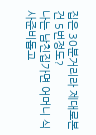집은 30분거리라 제대로본건 5번정도?
나는 남친집가면 어머니 식사준비돕고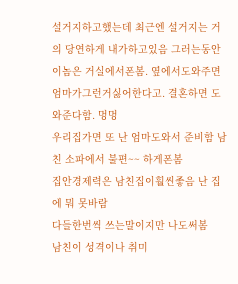설거지하고했는데 최근엔 설거지는 거의 당연하게 내가하고있음 그러는동안 이놈은 거실에서폰봄. 옆에서도와주면 엄마가그런거싫어한다고. 결혼하면 도와준다함. 멍멍
우리집가면 또 난 엄마도와서 준비함 남친 소파에서 불편~~ 하게폰봄
집안경제력은 남친집이훨씬좋음 난 집에 뭐 못바람
다들한번씩 쓰는말이지만 나도써봄
남친이 성격이나 취미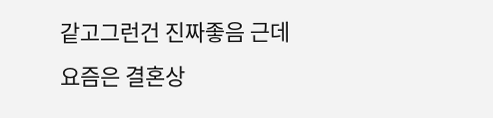같고그런건 진짜좋음 근데 요즘은 결혼상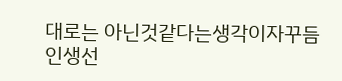대로는 아닌것같다는생각이자꾸듬
인생선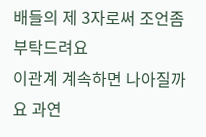배들의 제 3자로써 조언좀 부탁드려요
이관계 계속하면 나아질까요 과연